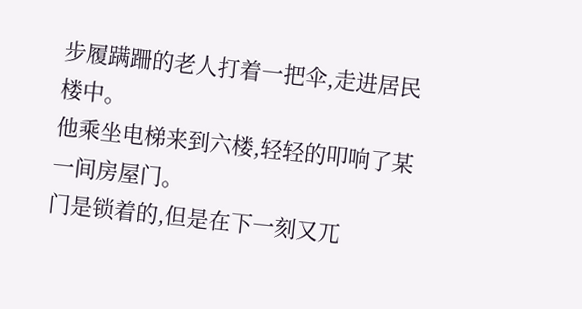步履蹒跚的老人打着一把伞,走进居民楼中。
他乘坐电梯来到六楼,轻轻的叩响了某一间房屋门。
门是锁着的,但是在下一刻又兀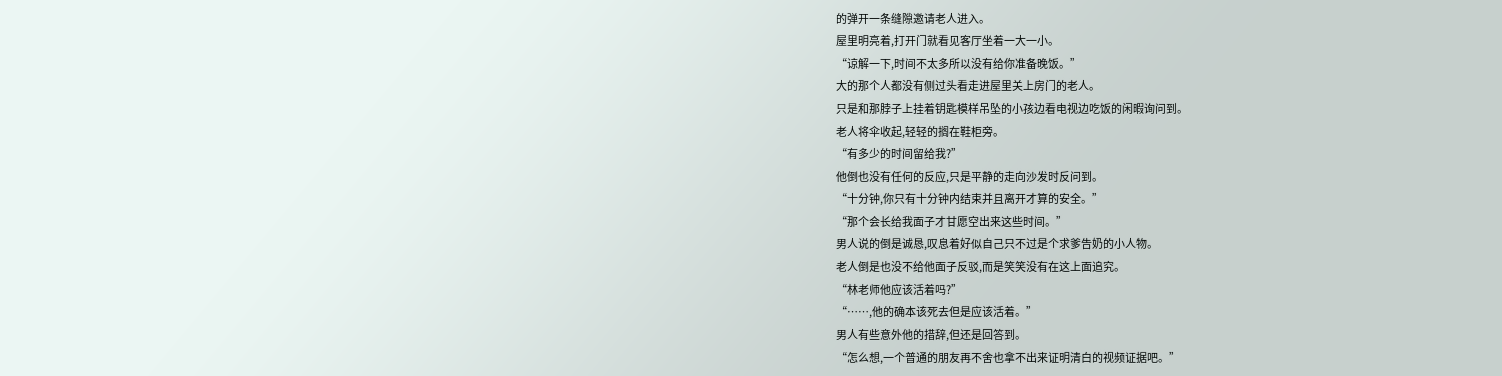的弹开一条缝隙邀请老人进入。
屋里明亮着,打开门就看见客厅坐着一大一小。
“谅解一下,时间不太多所以没有给你准备晚饭。”
大的那个人都没有侧过头看走进屋里关上房门的老人。
只是和那脖子上挂着钥匙模样吊坠的小孩边看电视边吃饭的闲暇询问到。
老人将伞收起,轻轻的搁在鞋柜旁。
“有多少的时间留给我?”
他倒也没有任何的反应,只是平静的走向沙发时反问到。
“十分钟,你只有十分钟内结束并且离开才算的安全。”
“那个会长给我面子才甘愿空出来这些时间。”
男人说的倒是诚恳,叹息着好似自己只不过是个求爹告奶的小人物。
老人倒是也没不给他面子反驳,而是笑笑没有在这上面追究。
“林老师他应该活着吗?”
“……,他的确本该死去但是应该活着。”
男人有些意外他的措辞,但还是回答到。
“怎么想,一个普通的朋友再不舍也拿不出来证明清白的视频证据吧。”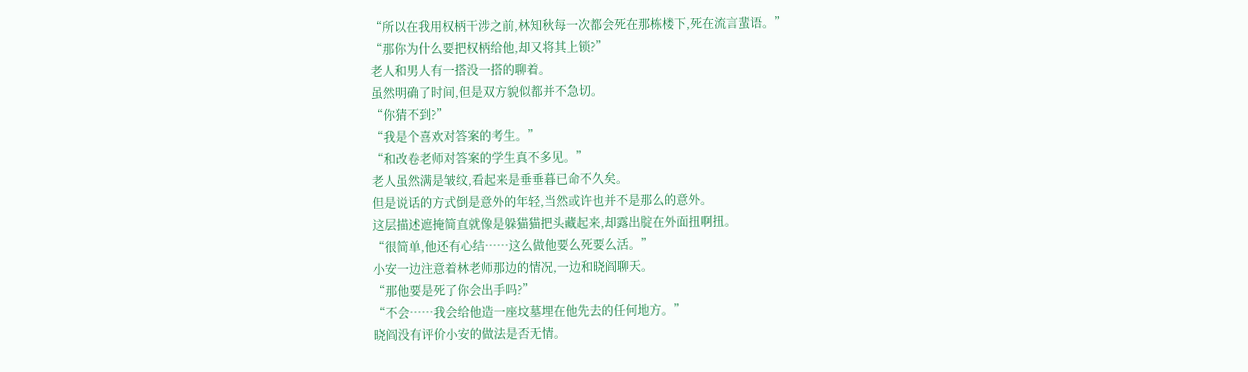“所以在我用权柄干涉之前,林知秋每一次都会死在那栋楼下,死在流言蜚语。”
“那你为什么要把权柄给他,却又将其上锁?”
老人和男人有一搭没一搭的聊着。
虽然明确了时间,但是双方貌似都并不急切。
“你猜不到?”
“我是个喜欢对答案的考生。”
“和改卷老师对答案的学生真不多见。”
老人虽然满是皱纹,看起来是垂垂暮已命不久矣。
但是说话的方式倒是意外的年轻,当然或许也并不是那么的意外。
这层描述遮掩简直就像是躲猫猫把头藏起来,却露出腚在外面扭啊扭。
“很简单,他还有心结……这么做他要么死要么活。”
小安一边注意着林老师那边的情况,一边和晓阎聊天。
“那他要是死了你会出手吗?”
“不会……我会给他造一座坟墓埋在他先去的任何地方。”
晓阎没有评价小安的做法是否无情。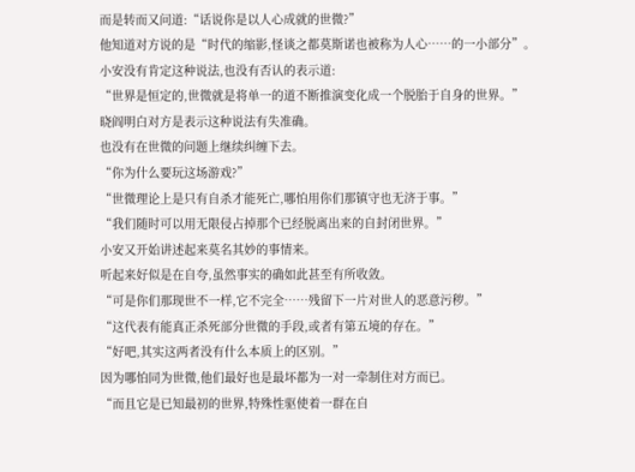而是转而又问道:“话说你是以人心成就的世微?”
他知道对方说的是“时代的缩影,怪谈之都莫斯诺也被称为人心……的一小部分”。
小安没有肯定这种说法,也没有否认的表示道:
“世界是恒定的,世微就是将单一的道不断推演变化成一个脱胎于自身的世界。”
晓阎明白对方是表示这种说法有失准确。
也没有在世微的问题上继续纠缠下去。
“你为什么要玩这场游戏?”
“世微理论上是只有自杀才能死亡,哪怕用你们那镇守也无济于事。”
“我们随时可以用无限侵占掉那个已经脱离出来的自封闭世界。”
小安又开始讲述起来莫名其妙的事情来。
听起来好似是在自夸,虽然事实的确如此甚至有所收敛。
“可是你们那现世不一样,它不完全……残留下一片对世人的恶意污秽。”
“这代表有能真正杀死部分世微的手段,或者有第五境的存在。”
“好吧,其实这两者没有什么本质上的区别。”
因为哪怕同为世微,他们最好也是最坏都为一对一牵制住对方而已。
“而且它是已知最初的世界,特殊性驱使着一群在自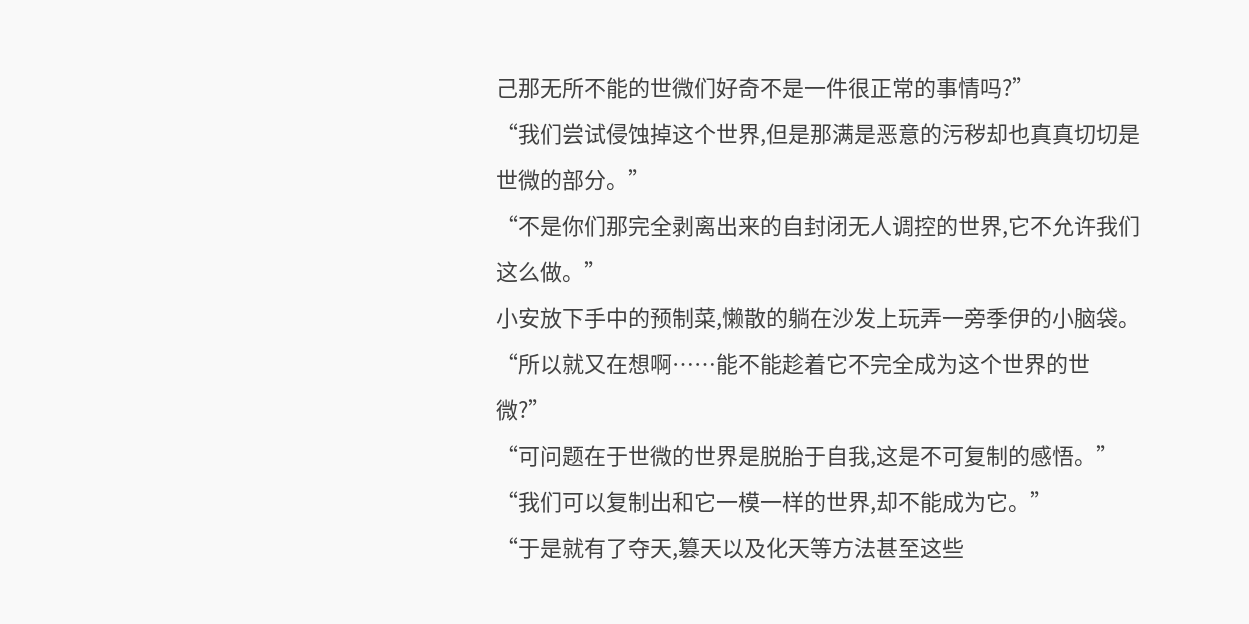己那无所不能的世微们好奇不是一件很正常的事情吗?”
“我们尝试侵蚀掉这个世界,但是那满是恶意的污秽却也真真切切是世微的部分。”
“不是你们那完全剥离出来的自封闭无人调控的世界,它不允许我们这么做。”
小安放下手中的预制菜,懒散的躺在沙发上玩弄一旁季伊的小脑袋。
“所以就又在想啊……能不能趁着它不完全成为这个世界的世微?”
“可问题在于世微的世界是脱胎于自我,这是不可复制的感悟。”
“我们可以复制出和它一模一样的世界,却不能成为它。”
“于是就有了夺天,篡天以及化天等方法甚至这些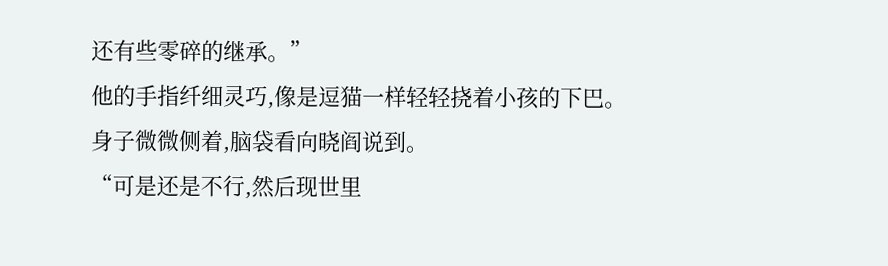还有些零碎的继承。”
他的手指纤细灵巧,像是逗猫一样轻轻挠着小孩的下巴。
身子微微侧着,脑袋看向晓阎说到。
“可是还是不行,然后现世里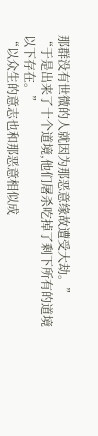那群没有世微的人就因为那恶意缘故遭受大劫。”
“于是出来了十个道境,他们屠杀吃掉了剩下所有的道境以下存在。”
“以众生的意志也和那恶意相似成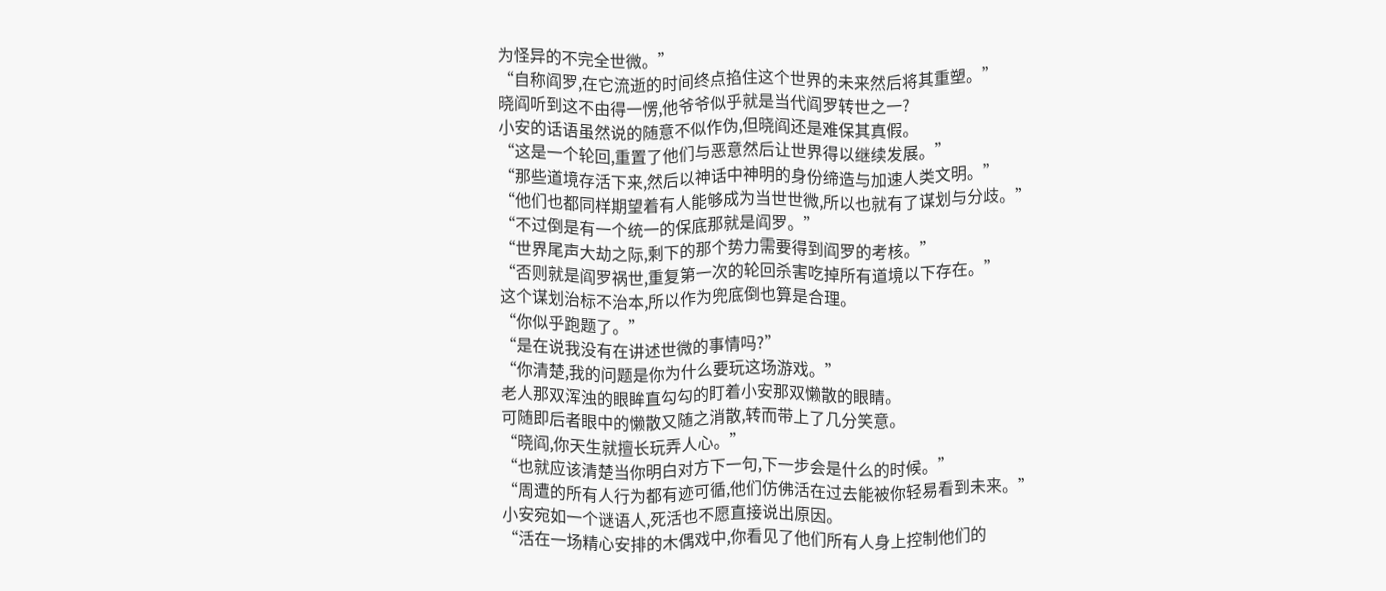为怪异的不完全世微。”
“自称阎罗,在它流逝的时间终点掐住这个世界的未来然后将其重塑。”
晓阎听到这不由得一愣,他爷爷似乎就是当代阎罗转世之一?
小安的话语虽然说的随意不似作伪,但晓阎还是难保其真假。
“这是一个轮回,重置了他们与恶意然后让世界得以继续发展。”
“那些道境存活下来,然后以神话中神明的身份缔造与加速人类文明。”
“他们也都同样期望着有人能够成为当世世微,所以也就有了谋划与分歧。”
“不过倒是有一个统一的保底那就是阎罗。”
“世界尾声大劫之际,剩下的那个势力需要得到阎罗的考核。”
“否则就是阎罗祸世,重复第一次的轮回杀害吃掉所有道境以下存在。”
这个谋划治标不治本,所以作为兜底倒也算是合理。
“你似乎跑题了。”
“是在说我没有在讲述世微的事情吗?”
“你清楚,我的问题是你为什么要玩这场游戏。”
老人那双浑浊的眼眸直勾勾的盯着小安那双懒散的眼睛。
可随即后者眼中的懒散又随之消散,转而带上了几分笑意。
“晓阎,你天生就擅长玩弄人心。”
“也就应该清楚当你明白对方下一句,下一步会是什么的时候。”
“周遭的所有人行为都有迹可循,他们仿佛活在过去能被你轻易看到未来。”
小安宛如一个谜语人,死活也不愿直接说出原因。
“活在一场精心安排的木偶戏中,你看见了他们所有人身上控制他们的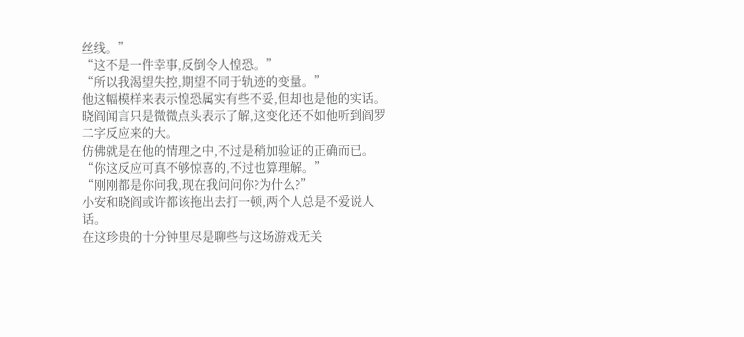丝线。”
“这不是一件幸事,反倒令人惶恐。”
“所以我渴望失控,期望不同于轨迹的变量。”
他这幅模样来表示惶恐属实有些不妥,但却也是他的实话。
晓阎闻言只是微微点头表示了解,这变化还不如他听到阎罗二字反应来的大。
仿佛就是在他的情理之中,不过是稍加验证的正确而已。
“你这反应可真不够惊喜的,不过也算理解。”
“刚刚都是你问我,现在我问问你?为什么?”
小安和晓阎或许都该拖出去打一顿,两个人总是不爱说人话。
在这珍贵的十分钟里尽是聊些与这场游戏无关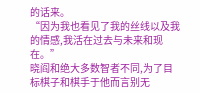的话来。
“因为我也看见了我的丝线以及我的情感,我活在过去与未来和现在。”
晓阎和绝大多数智者不同,为了目标棋子和棋手于他而言别无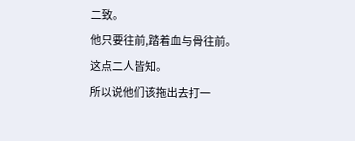二致。
他只要往前,踏着血与骨往前。
这点二人皆知。
所以说他们该拖出去打一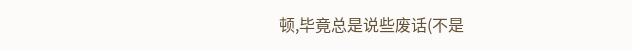顿,毕竟总是说些废话(不是